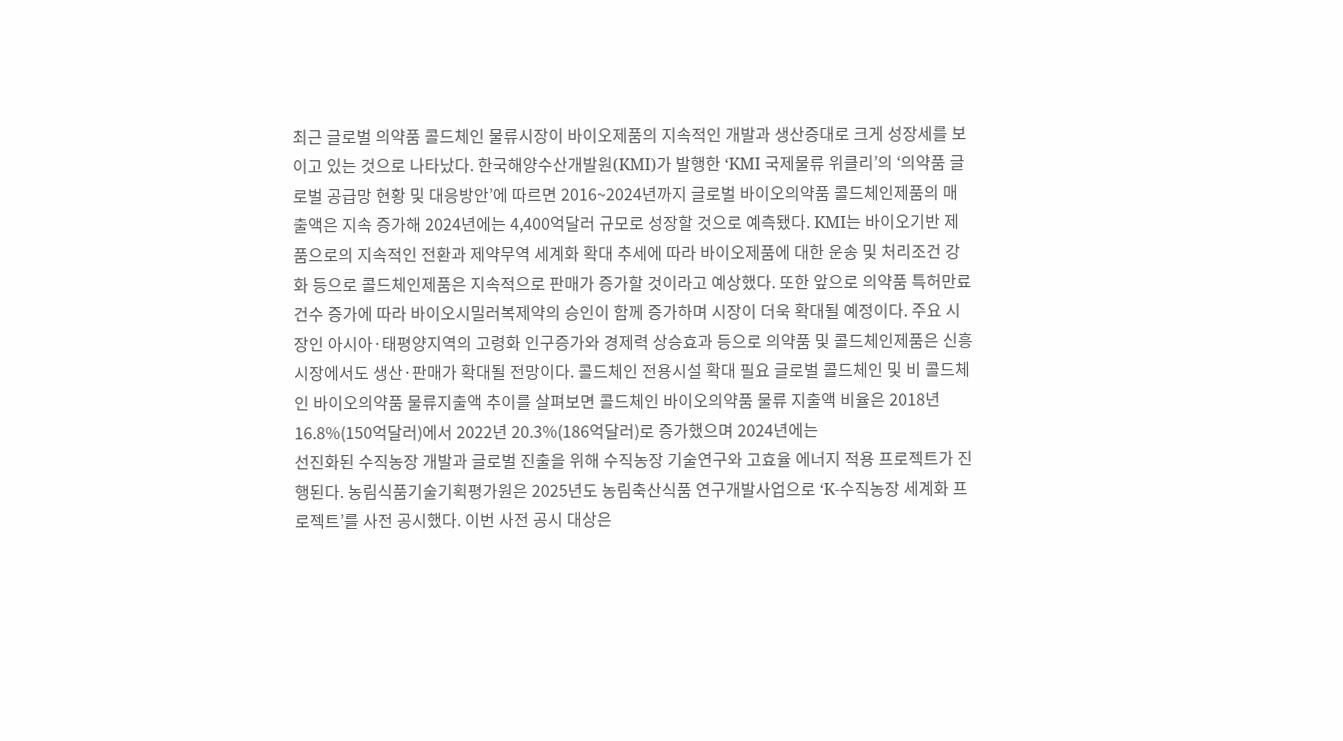최근 글로벌 의약품 콜드체인 물류시장이 바이오제품의 지속적인 개발과 생산증대로 크게 성장세를 보이고 있는 것으로 나타났다. 한국해양수산개발원(KMI)가 발행한 ‘KMI 국제물류 위클리’의 ‘의약품 글로벌 공급망 현황 및 대응방안’에 따르면 2016~2024년까지 글로벌 바이오의약품 콜드체인제품의 매출액은 지속 증가해 2024년에는 4,400억달러 규모로 성장할 것으로 예측됐다. KMI는 바이오기반 제품으로의 지속적인 전환과 제약무역 세계화 확대 추세에 따라 바이오제품에 대한 운송 및 처리조건 강화 등으로 콜드체인제품은 지속적으로 판매가 증가할 것이라고 예상했다. 또한 앞으로 의약품 특허만료 건수 증가에 따라 바이오시밀러복제약의 승인이 함께 증가하며 시장이 더욱 확대될 예정이다. 주요 시장인 아시아·태평양지역의 고령화 인구증가와 경제력 상승효과 등으로 의약품 및 콜드체인제품은 신흥시장에서도 생산·판매가 확대될 전망이다. 콜드체인 전용시설 확대 필요 글로벌 콜드체인 및 비 콜드체인 바이오의약품 물류지출액 추이를 살펴보면 콜드체인 바이오의약품 물류 지출액 비율은 2018년 16.8%(150억달러)에서 2022년 20.3%(186억달러)로 증가했으며 2024년에는
선진화된 수직농장 개발과 글로벌 진출을 위해 수직농장 기술연구와 고효율 에너지 적용 프로젝트가 진행된다. 농림식품기술기획평가원은 2025년도 농림축산식품 연구개발사업으로 ‘K-수직농장 세계화 프로젝트’를 사전 공시했다. 이번 사전 공시 대상은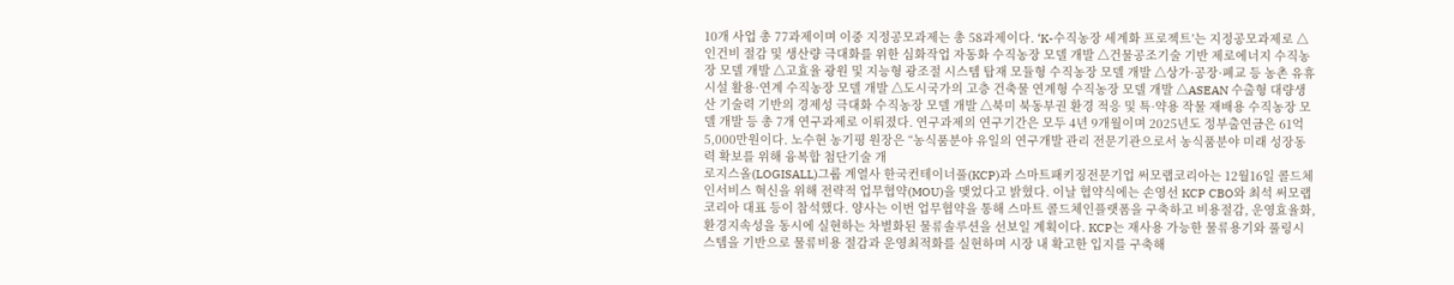10개 사업 총 77과제이며 이중 지정공모과제는 총 58과제이다. ‘K-수직농장 세계화 프로젝트’는 지정공모과제로 △인건비 절감 및 생산량 극대화를 위한 심화작업 자동화 수직농장 모델 개발 △건물공조기술 기반 제로에너지 수직농장 모델 개발 △고효율 광원 및 지능형 광조절 시스템 탑재 모듈형 수직농장 모델 개발 △상가·공장·폐교 등 농촌 유휴시설 활용·연계 수직농장 모델 개발 △도시국가의 고층 건축물 연계형 수직농장 모델 개발 △ASEAN 수출형 대량생산 기술력 기반의 경제성 극대화 수직농장 모델 개발 △북미 북동부권 환경 적응 및 특·약용 작물 재배용 수직농장 모델 개발 등 총 7개 연구과제로 이뤄졌다. 연구과제의 연구기간은 모두 4년 9개월이며 2025년도 정부출연금은 61억5,000만원이다. 노수현 농기평 원장은 “농식품분야 유일의 연구개발 관리 전문기관으로서 농식품분야 미래 성장동력 확보를 위해 융복합 첨단기술 개
로지스올(LOGISALL)그룹 계열사 한국컨테이너풀(KCP)과 스마트패키징전문기업 써모랩코리아는 12월16일 콜드체인서비스 혁신을 위해 전략적 업무협약(MOU)을 맺었다고 밝혔다. 이날 협약식에는 손영선 KCP CBO와 최석 써모랩코리아 대표 등이 참석했다. 양사는 이번 업무협약을 통해 스마트 콜드체인플랫폼을 구축하고 비용절감, 운영효율화, 환경지속성을 동시에 실현하는 차별화된 물류솔루션을 선보일 계획이다. KCP는 재사용 가능한 물류용기와 풀링시스템을 기반으로 물류비용 절감과 운영최적화를 실현하며 시장 내 확고한 입지를 구축해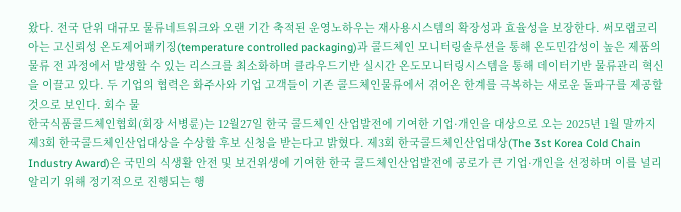왔다. 전국 단위 대규모 물류네트워크와 오랜 기간 축적된 운영노하우는 재사용시스템의 확장성과 효율성을 보장한다. 써모랩코리아는 고신뢰성 온도제어패키징(temperature controlled packaging)과 콜드체인 모니터링솔루션을 통해 온도민감성이 높은 제품의 물류 전 과정에서 발생할 수 있는 리스크를 최소화하며 클라우드기반 실시간 온도모니터링시스템을 통해 데이터기반 물류관리 혁신을 이끌고 있다. 두 기업의 협력은 화주사와 기업 고객들이 기존 콜드체인물류에서 겪어온 한계를 극복하는 새로운 돌파구를 제공할 것으로 보인다. 회수 물
한국식품콜드체인협회(회장 서병륜)는 12월27일 한국 콜드체인 산업발전에 기여한 기업·개인을 대상으로 오는 2025년 1월 말까지 제3회 한국콜드체인산업대상을 수상할 후보 신청을 받는다고 밝혔다. 제3회 한국콜드체인산업대상(The 3st Korea Cold Chain Industry Award)은 국민의 식생활 안전 및 보건위생에 기여한 한국 콜드체인산업발전에 공로가 큰 기업·개인을 선정하며 이를 널리 알리기 위해 정기적으로 진행되는 행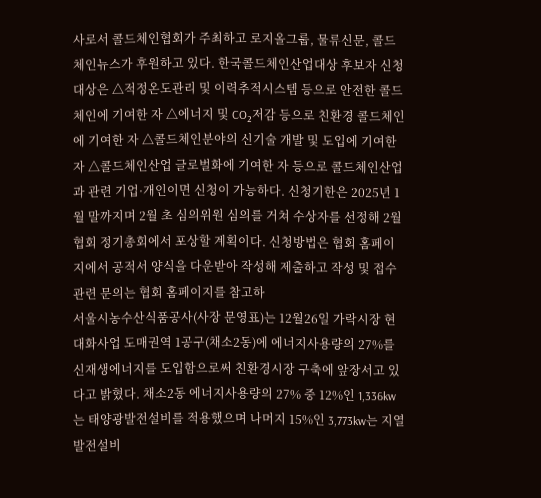사로서 콜드체인협회가 주최하고 로지올그룹, 물류신문, 콜드체인뉴스가 후원하고 있다. 한국콜드체인산업대상 후보자 신청대상은 △적정온도관리 및 이력추적시스템 등으로 안전한 콜드체인에 기여한 자 △에너지 및 CO₂저감 등으로 친환경 콜드체인에 기여한 자 △콜드체인분야의 신기술 개발 및 도입에 기여한 자 △콜드체인산업 글로벌화에 기여한 자 등으로 콜드체인산업과 관련 기업·개인이면 신청이 가능하다. 신청기한은 2025년 1월 말까지며 2월 초 심의위원 심의를 거쳐 수상자를 선정해 2월 협회 정기총회에서 포상할 계획이다. 신청방법은 협회 홈페이지에서 공적서 양식을 다운받아 작성해 제출하고 작성 및 접수 관련 문의는 협회 홈페이지를 참고하
서울시농수산식품공사(사장 문영표)는 12월26일 가락시장 현대화사업 도매권역 1공구(채소2동)에 에너지사용량의 27%를 신재생에너지를 도입함으로써 친환경시장 구축에 앞장서고 있다고 밝혔다. 채소2동 에너지사용량의 27% 중 12%인 1,336kw는 태양광발전설비를 적용했으며 나머지 15%인 3,773kw는 지열발전설비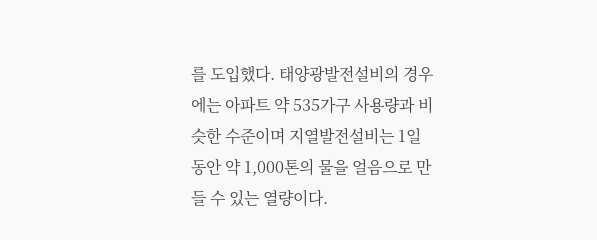를 도입했다. 태양광발전설비의 경우에는 아파트 약 535가구 사용량과 비슷한 수준이며 지열발전설비는 1일 동안 약 1,000톤의 물을 얼음으로 만들 수 있는 열량이다.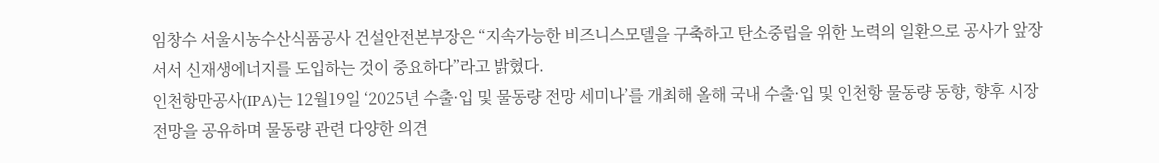임창수 서울시농수산식품공사 건설안전본부장은 “지속가능한 비즈니스모델을 구축하고 탄소중립을 위한 노력의 일환으로 공사가 앞장서서 신재생에너지를 도입하는 것이 중요하다”라고 밝혔다.
인천항만공사(IPA)는 12월19일 ‘2025년 수출·입 및 물동량 전망 세미나’를 개최해 올해 국내 수출·입 및 인천항 물동량 동향, 향후 시장전망을 공유하며 물동량 관련 다양한 의견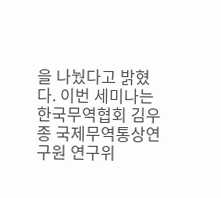을 나눴다고 밝혔다. 이번 세미나는 한국무역협회 김우종 국제무역통상연구원 연구위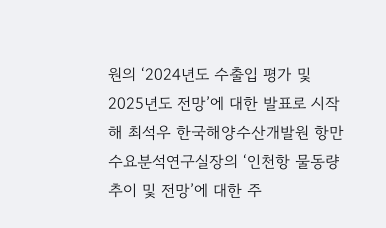원의 ‘2024년도 수출입 평가 및 2025년도 전망’에 대한 발표로 시작해 최석우 한국해양수산개발원 항만수요분석연구실장의 ‘인천항 물동량 추이 및 전망’에 대한 주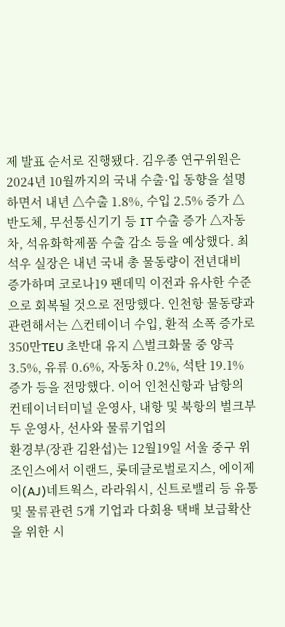제 발표 순서로 진행됐다. 김우종 연구위원은 2024년 10월까지의 국내 수출·입 동향을 설명하면서 내년 △수출 1.8%, 수입 2.5% 증가 △반도체, 무선통신기기 등 IT 수출 증가 △자동차, 석유화학제품 수출 감소 등을 예상했다. 최석우 실장은 내년 국내 총 물동량이 전년대비 증가하며 코로나19 팬데믹 이전과 유사한 수준으로 회복될 것으로 전망했다. 인천항 물동량과 관련해서는 △컨테이너 수입, 환적 소폭 증가로 350만TEU 초반대 유지 △벌크화물 중 양곡 3.5%, 유류 0.6%, 자동차 0.2%, 석탄 19.1% 증가 등을 전망했다. 이어 인천신항과 남항의 컨테이너터미널 운영사, 내항 및 북항의 벌크부두 운영사, 선사와 물류기업의
환경부(장관 김완섭)는 12월19일 서울 중구 위조인스에서 이랜드, 롯데글로벌로지스, 에이제이(AJ)네트웍스, 라라워시, 신트로밸리 등 유통 및 물류관련 5개 기업과 다회용 택배 보급확산을 위한 시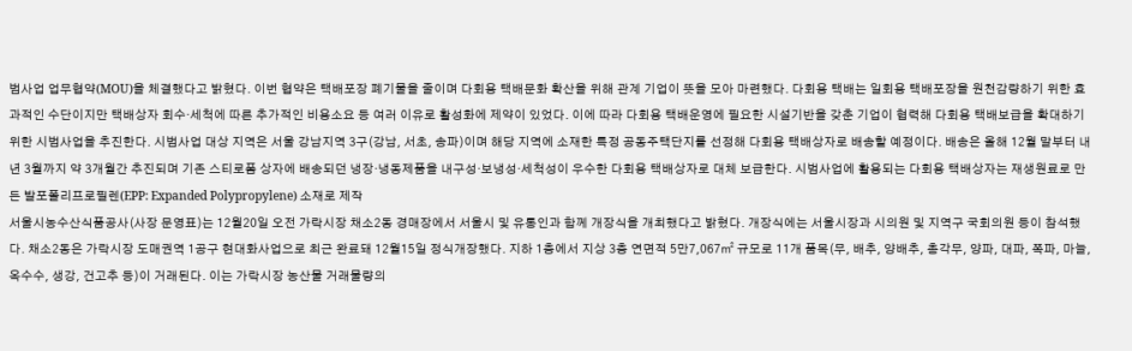범사업 업무협약(MOU)을 체결했다고 밝혔다. 이번 협약은 택배포장 폐기물을 줄이며 다회용 택배문화 확산을 위해 관계 기업이 뜻을 모아 마련했다. 다회용 택배는 일회용 택배포장을 원천감량하기 위한 효과적인 수단이지만 택배상자 회수‧세척에 따른 추가적인 비용소요 등 여러 이유로 활성화에 제약이 있었다. 이에 따라 다회용 택배운영에 필요한 시설기반을 갖춘 기업이 협력해 다회용 택배보급을 확대하기 위한 시범사업을 추진한다. 시범사업 대상 지역은 서울 강남지역 3구(강남, 서초, 송파)이며 해당 지역에 소재한 특정 공동주택단지를 선정해 다회용 택배상자로 배송할 예정이다. 배송은 올해 12월 말부터 내년 3월까지 약 3개월간 추진되며 기존 스티로폼 상자에 배송되던 냉장‧냉동제품을 내구성‧보냉성‧세척성이 우수한 다회용 택배상자로 대체 보급한다. 시범사업에 활용되는 다회용 택배상자는 재생원료로 만든 발포폴리프로필렌(EPP: Expanded Polypropylene) 소재로 제작
서울시농수산식품공사(사장 문영표)는 12월20일 오전 가락시장 채소2동 경매장에서 서울시 및 유통인과 함께 개장식을 개최했다고 밝혔다. 개장식에는 서울시장과 시의원 및 지역구 국회의원 등이 참석했다. 채소2동은 가락시장 도매권역 1공구 현대화사업으로 최근 완료돼 12월15일 정식개장했다. 지하 1층에서 지상 3층 연면적 5만7,067㎡ 규모로 11개 품목(무, 배추, 양배추, 총각무, 양파, 대파, 쪽파, 마늘, 옥수수, 생강, 건고추 등)이 거래된다. 이는 가락시장 농산물 거래물량의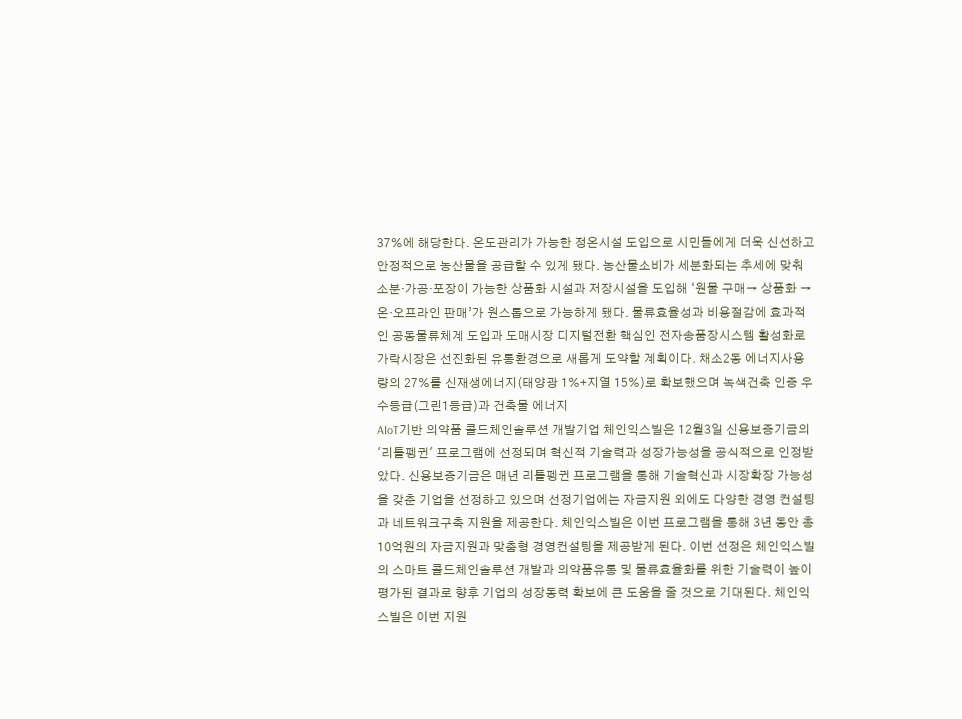37%에 해당한다. 온도관리가 가능한 정온시설 도입으로 시민들에게 더욱 신선하고 안정적으로 농산물을 공급할 수 있게 됐다. 농산물소비가 세분화되는 추세에 맞춰 소분‧가공‧포장이 가능한 상품화 시설과 저장시설을 도입해 ‘원물 구매→ 상품화 →온·오프라인 판매’가 원스톱으로 가능하게 됐다. 물류효율성과 비용절감에 효과적인 공동물류체계 도입과 도매시장 디지털전환 핵심인 전자송품장시스템 활성화로 가락시장은 선진화된 유통환경으로 새롭게 도약할 계획이다. 채소2동 에너지사용량의 27%를 신재생에너지(태양광 1%+지열 15%)로 확보했으며 녹색건축 인증 우수등급(그린1등급)과 건축물 에너지
AIoT기반 의약품 콜드체인솔루션 개발기업 체인익스빌은 12월3일 신용보증기금의 '리틀펭귄' 프로그램에 선정되며 혁신적 기술력과 성장가능성을 공식적으로 인정받았다. 신용보증기금은 매년 리틀펭귄 프로그램을 통해 기술혁신과 시장확장 가능성을 갖춘 기업을 선정하고 있으며 선정기업에는 자금지원 외에도 다양한 경영 컨설팅과 네트워크구축 지원을 제공한다. 체인익스빌은 이번 프로그램을 통해 3년 동안 총 10억원의 자금지원과 맞춤형 경영컨설팅을 제공받게 된다. 이번 선정은 체인익스빌의 스마트 콜드체인솔루션 개발과 의약품유통 및 물류효율화를 위한 기술력이 높이 평가된 결과로 향후 기업의 성장동력 확보에 큰 도움을 줄 것으로 기대된다. 체인익스빌은 이번 지원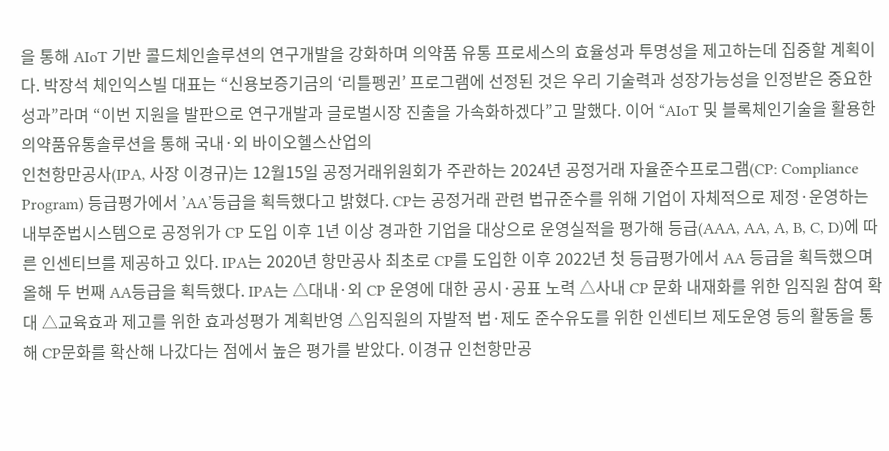을 통해 AIoT 기반 콜드체인솔루션의 연구개발을 강화하며 의약품 유통 프로세스의 효율성과 투명성을 제고하는데 집중할 계획이다. 박장석 체인익스빌 대표는 “신용보증기금의 ‘리틀펭귄’ 프로그램에 선정된 것은 우리 기술력과 성장가능성을 인정받은 중요한 성과”라며 “이번 지원을 발판으로 연구개발과 글로벌시장 진출을 가속화하겠다”고 말했다. 이어 “AIoT 및 블록체인기술을 활용한 의약품유통솔루션을 통해 국내·외 바이오헬스산업의
인천항만공사(IPA, 사장 이경규)는 12월15일 공정거래위원회가 주관하는 2024년 공정거래 자율준수프로그램(CP: Compliance Program) 등급평가에서 ’AA’등급을 획득했다고 밝혔다. CP는 공정거래 관련 법규준수를 위해 기업이 자체적으로 제정·운영하는 내부준법시스템으로 공정위가 CP 도입 이후 1년 이상 경과한 기업을 대상으로 운영실적을 평가해 등급(AAA, AA, A, B, C, D)에 따른 인센티브를 제공하고 있다. IPA는 2020년 항만공사 최초로 CP를 도입한 이후 2022년 첫 등급평가에서 AA 등급을 획득했으며 올해 두 번째 AA등급을 획득했다. IPA는 △대내·외 CP 운영에 대한 공시·공표 노력 △사내 CP 문화 내재화를 위한 임직원 참여 확대 △교육효과 제고를 위한 효과성평가 계획반영 △임직원의 자발적 법·제도 준수유도를 위한 인센티브 제도운영 등의 활동을 통해 CP문화를 확산해 나갔다는 점에서 높은 평가를 받았다. 이경규 인천항만공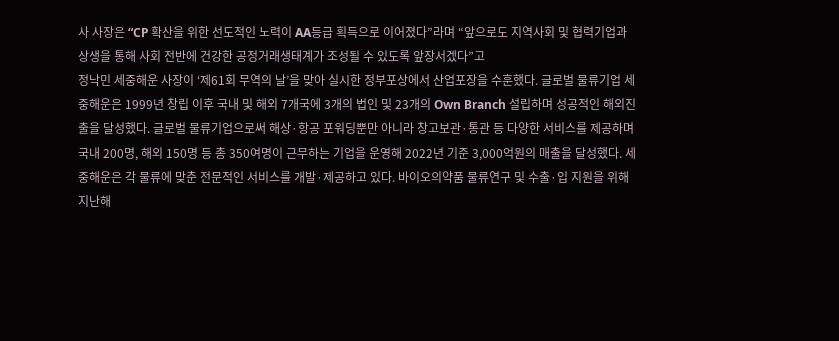사 사장은 “CP 확산을 위한 선도적인 노력이 AA등급 획득으로 이어졌다”라며 “앞으로도 지역사회 및 협력기업과 상생을 통해 사회 전반에 건강한 공정거래생태계가 조성될 수 있도록 앞장서겠다”고
정낙민 세중해운 사장이 ‘제61회 무역의 날’을 맞아 실시한 정부포상에서 산업포장을 수훈했다. 글로벌 물류기업 세중해운은 1999년 창립 이후 국내 및 해외 7개국에 3개의 법인 및 23개의 Own Branch 설립하며 성공적인 해외진출을 달성했다. 글로벌 물류기업으로써 해상·항공 포워딩뿐만 아니라 창고보관·통관 등 다양한 서비스를 제공하며 국내 200명, 해외 150명 등 총 350여명이 근무하는 기업을 운영해 2022년 기준 3,000억원의 매출을 달성했다. 세중해운은 각 물류에 맞춘 전문적인 서비스를 개발·제공하고 있다. 바이오의약품 물류연구 및 수출·입 지원을 위해 지난해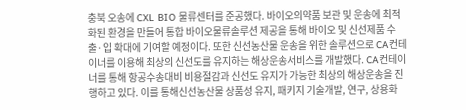충북 오송에 CXL BIO 물류센터를 준공했다. 바이오의약품 보관 및 운송에 최적화된 환경을 만들어 통합 바이오물류솔루션 제공을 통해 바이오 및 신선제품 수출·입 확대에 기여할 예정이다. 또한 신선농산물 운송을 위한 솔루션으로 CA컨테이너를 이용해 최상의 신선도를 유지하는 해상운송서비스를 개발했다. CA컨테이너를 통해 항공수송대비 비용절감과 신선도 유지가 가능한 최상의 해상운송을 진행하고 있다. 이를 통해신선농산물 상품성 유지, 패키지 기술개발, 연구, 상용화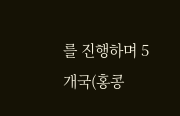를 진행하며 5개국(홍콩